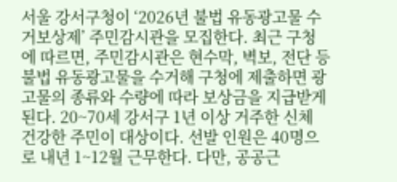서울 강서구청이 ‘2026년 불법 유동광고물 수거보상제’ 주민감시관을 모집한다. 최근 구청에 따르면, 주민감시관은 현수막, 벽보, 전단 등 불법 유동광고물을 수거해 구청에 제출하면 광고물의 종류와 수량에 따라 보상금을 지급받게 된다. 20~70세 강서구 1년 이상 거주한 신체 건강한 주민이 대상이다. 선발 인원은 40명으로 내년 1~12월 근무한다. 다만, 공공근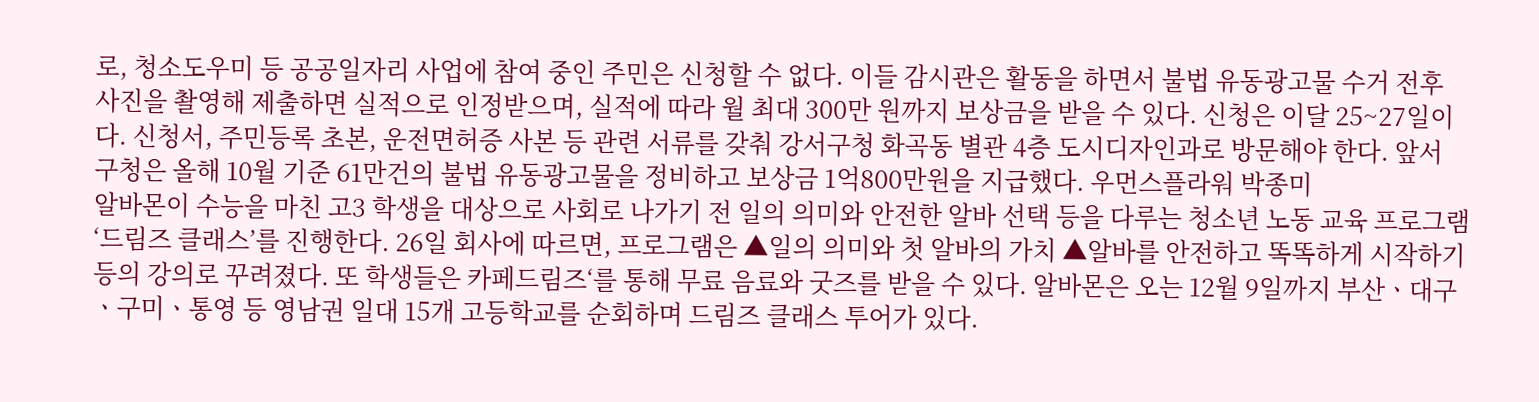로, 청소도우미 등 공공일자리 사업에 참여 중인 주민은 신청할 수 없다. 이들 감시관은 활동을 하면서 불법 유동광고물 수거 전후 사진을 촬영해 제출하면 실적으로 인정받으며, 실적에 따라 월 최대 300만 원까지 보상금을 받을 수 있다. 신청은 이달 25~27일이다. 신청서, 주민등록 초본, 운전면허증 사본 등 관련 서류를 갖춰 강서구청 화곡동 별관 4층 도시디자인과로 방문해야 한다. 앞서 구청은 올해 10월 기준 61만건의 불법 유동광고물을 정비하고 보상금 1억800만원을 지급했다. 우먼스플라워 박종미
알바몬이 수능을 마친 고3 학생을 대상으로 사회로 나가기 전 일의 의미와 안전한 알바 선택 등을 다루는 청소년 노동 교육 프로그램 ‘드림즈 클래스’를 진행한다. 26일 회사에 따르면, 프로그램은 ▲일의 의미와 첫 알바의 가치 ▲알바를 안전하고 똑똑하게 시작하기 등의 강의로 꾸려졌다. 또 학생들은 카페드림즈‘를 통해 무료 음료와 굿즈를 받을 수 있다. 알바몬은 오는 12월 9일까지 부산ㆍ대구ㆍ구미ㆍ통영 등 영남권 일대 15개 고등학교를 순회하며 드림즈 클래스 투어가 있다.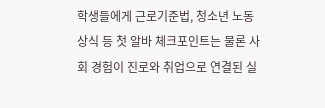학생들에게 근로기준법, 청소년 노동 상식 등 첫 알바 체크포인트는 물론 사회 경험이 진로와 취업으로 연결된 실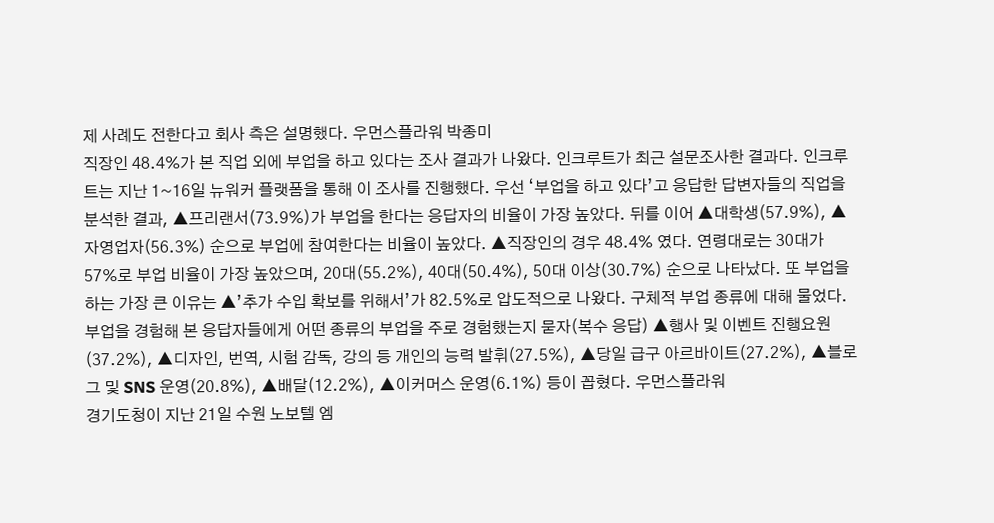제 사례도 전한다고 회사 측은 설명했다. 우먼스플라워 박종미
직장인 48.4%가 본 직업 외에 부업을 하고 있다는 조사 결과가 나왔다. 인크루트가 최근 설문조사한 결과다. 인크루트는 지난 1~16일 뉴워커 플랫폼을 통해 이 조사를 진행했다. 우선 ‘부업을 하고 있다’고 응답한 답변자들의 직업을 분석한 결과, ▲프리랜서(73.9%)가 부업을 한다는 응답자의 비율이 가장 높았다. 뒤를 이어 ▲대학생(57.9%), ▲자영업자(56.3%) 순으로 부업에 참여한다는 비율이 높았다. ▲직장인의 경우 48.4% 였다. 연령대로는 30대가 57%로 부업 비율이 가장 높았으며, 20대(55.2%), 40대(50.4%), 50대 이상(30.7%) 순으로 나타났다. 또 부업을 하는 가장 큰 이유는 ▲’추가 수입 확보를 위해서’가 82.5%로 압도적으로 나왔다. 구체적 부업 종류에 대해 물었다. 부업을 경험해 본 응답자들에게 어떤 종류의 부업을 주로 경험했는지 묻자(복수 응답) ▲행사 및 이벤트 진행요원(37.2%), ▲디자인, 번역, 시험 감독, 강의 등 개인의 능력 발휘(27.5%), ▲당일 급구 아르바이트(27.2%), ▲블로그 및 SNS 운영(20.8%), ▲배달(12.2%), ▲이커머스 운영(6.1%) 등이 꼽혔다. 우먼스플라워
경기도청이 지난 21일 수원 노보텔 엠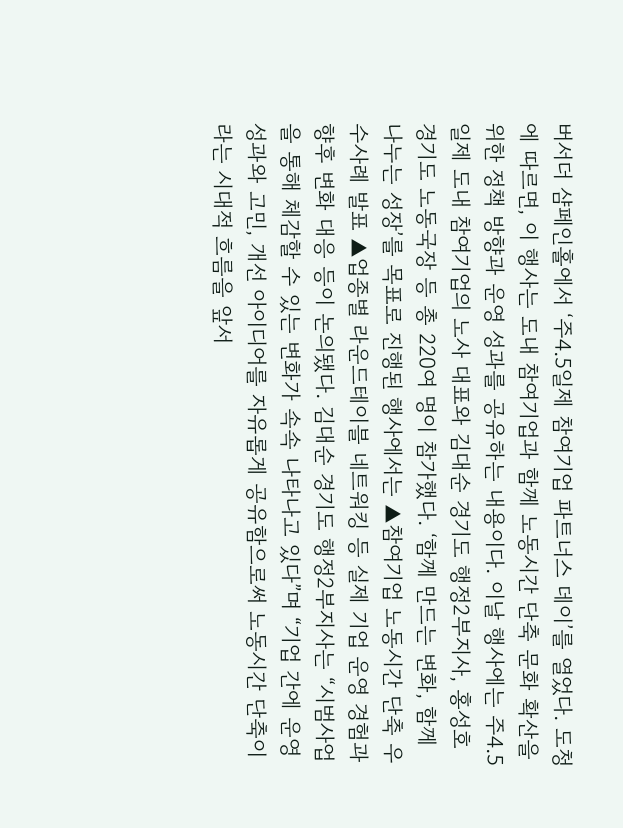버서더 샴페인홀에서 ‘주4.5일제 참여기업 파트너스 데이’를 열었다. 도청에 따르면, 이 행사는 도내 참여기업과 함께 노동시간 단축 문화 확산을 위한 정책 방향과 운영 성과를 공유하는 내용이다. 이날 행사에는 주4.5일제 도내 참여기업의 노사 대표와 김대순 경기도 행정2부지사, 홍성호 경기도 노동국장 등 총 220여 명이 참가했다. ‘함께 만드는 변화, 함께 나누는 성장’를 목표로 진행된 행사에서는 ▲참여기업 노동시간 단축 우수사례 발표 ▲업종별 라운드테이블 네트워킹 등 실제 기업 운영 경험과 향후 변화 대응 등이 논의됐다. 김대순 경기도 행정2부지사는 “시범사업을 통해 체감할 수 있는 변화가 속속 나타나고 있다”며 “기업 간에 운영 성과와 고민, 개선 아이디어를 자유롭게 공유함으로써 노동시간 단축이라는 시대적 흐름을 앞서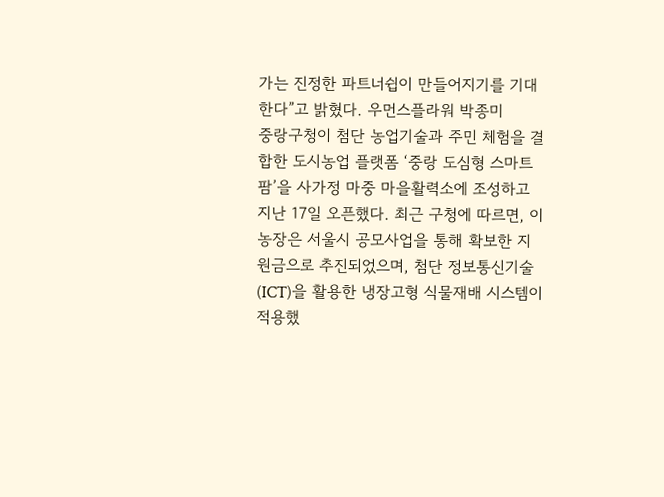가는 진정한 파트너쉽이 만들어지기를 기대한다”고 밝혔다. 우먼스플라워 박종미
중랑구청이 첨단 농업기술과 주민 체험을 결합한 도시농업 플랫폼 ‘중랑 도심형 스마트팜’을 사가정 마중 마을활력소에 조성하고 지난 17일 오픈했다. 최근 구청에 따르면, 이 농장은 서울시 공모사업을 통해 확보한 지원금으로 추진되었으며, 첨단 정보통신기술(ICT)을 활용한 냉장고형 식물재배 시스템이 적용했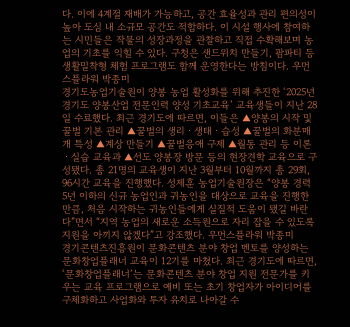다. 이에 4계절 재배가 가능하고, 공간 효율성과 관리 편의성이 높아 도심 내 소규모 공간도 적합하다. 이 시설 행사에 참여하는 시민들은 작물의 성장과정을 관찰하고 직접 수확해보며 농업의 기초를 익힐 수 있다. 구청은 샌드위치 만들기, 팜파티 등 생활밀착형 체험 프로그램도 함께 운영한다는 방침이다. 우먼스플라워 박종미
경기도농업기술원이 양봉 농업 활성화를 위해 추진한 ‘2025년 경기도 양봉산업 전문인력 양성 기초교육’ 교육생들이 지난 28일 수료했다. 최근 경기도에 따르면, 이들은 ▲양봉의 시작 및 꿀벌 기본 관리 ▲꿀벌의 생리ㆍ생태ㆍ습성 ▲꿀벌의 화분매개 특성 ▲계상 만들기 ▲꿀벌응애 구제 ▲월동 관리 등 이론ㆍ실습 교육과 ▲선도 양봉장 방문 등의 현장견학 교육으로 구성됐다. 총 21명의 교육생이 지난 3월부터 10월까지 총 29회, 96시간 교육을 진행했다. 성제훈 농업기술원장은 “양봉 경력 5년 이하의 신규 농업인과 귀농인을 대상으로 교육을 진행한 만큼, 처음 시작하는 귀농인들에게 실질적 도움이 됐길 바란다”면서 “지역 농업의 새로운 소득원으로 자리 잡을 수 있도록 지원을 아끼지 않겠다”고 강조했다. 우먼스플라워 박종미
경기콘텐츠진흥원이 문화콘텐츠 분야 창업 멘토를 양성하는 문화창업플래너 교육이 12기를 마쳤다. 최근 경기도에 따르면, ‘문화창업플래너’는 문화콘텐츠 분야 창업 지원 전문가를 키우는 교육 프로그램으로 예비 또는 초기 창업자가 아이디어를 구체화하고 사업화와 투자 유치로 나아갈 수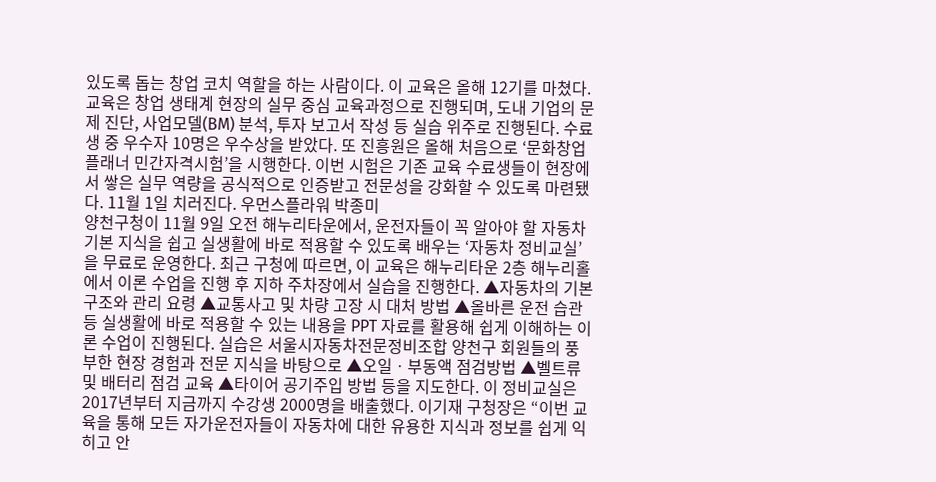있도록 돕는 창업 코치 역할을 하는 사람이다. 이 교육은 올해 12기를 마쳤다. 교육은 창업 생태계 현장의 실무 중심 교육과정으로 진행되며, 도내 기업의 문제 진단, 사업모델(BM) 분석, 투자 보고서 작성 등 실습 위주로 진행된다. 수료생 중 우수자 10명은 우수상을 받았다. 또 진흥원은 올해 처음으로 ‘문화창업플래너 민간자격시험’을 시행한다. 이번 시험은 기존 교육 수료생들이 현장에서 쌓은 실무 역량을 공식적으로 인증받고 전문성을 강화할 수 있도록 마련됐다. 11월 1일 치러진다. 우먼스플라워 박종미
양천구청이 11월 9일 오전 해누리타운에서, 운전자들이 꼭 알아야 할 자동차 기본 지식을 쉽고 실생활에 바로 적용할 수 있도록 배우는 ‘자동차 정비교실’을 무료로 운영한다. 최근 구청에 따르면, 이 교육은 해누리타운 2층 해누리홀에서 이론 수업을 진행 후 지하 주차장에서 실습을 진행한다. ▲자동차의 기본 구조와 관리 요령 ▲교통사고 및 차량 고장 시 대처 방법 ▲올바른 운전 습관 등 실생활에 바로 적용할 수 있는 내용을 PPT 자료를 활용해 쉽게 이해하는 이론 수업이 진행된다. 실습은 서울시자동차전문정비조합 양천구 회원들의 풍부한 현장 경험과 전문 지식을 바탕으로 ▲오일ㆍ부동액 점검방법 ▲벨트류 및 배터리 점검 교육 ▲타이어 공기주입 방법 등을 지도한다. 이 정비교실은 2017년부터 지금까지 수강생 2000명을 배출했다. 이기재 구청장은 “이번 교육을 통해 모든 자가운전자들이 자동차에 대한 유용한 지식과 정보를 쉽게 익히고 안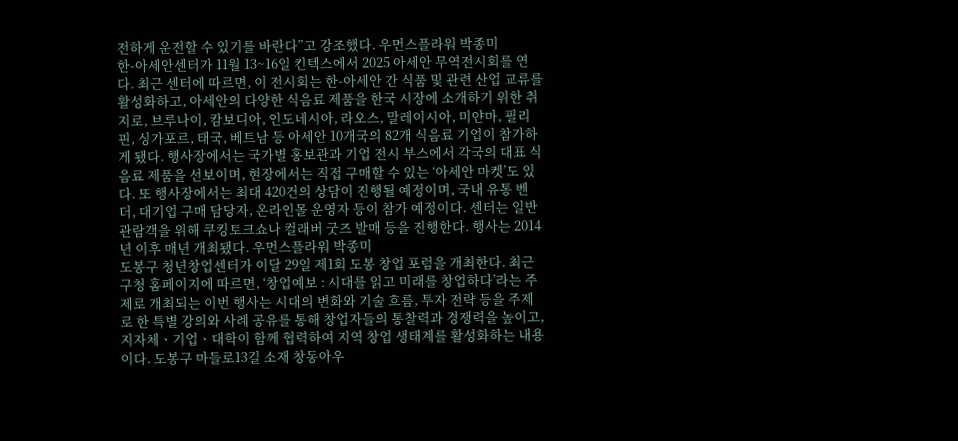전하게 운전할 수 있기를 바란다”고 강조했다. 우먼스플라워 박종미
한-아세안센터가 11월 13~16일 킨텍스에서 2025 아세안 무역전시회를 연다. 최근 센터에 따르면, 이 전시회는 한-아세안 간 식품 및 관련 산업 교류를 활성화하고, 아세안의 다양한 식음료 제품을 한국 시장에 소개하기 위한 취지로, 브루나이, 캄보디아, 인도네시아, 라오스, 말레이시아, 미얀마, 필리핀, 싱가포르, 태국, 베트남 등 아세안 10개국의 82개 식음료 기업이 참가하게 됐다. 행사장에서는 국가별 홍보관과 기업 전시 부스에서 각국의 대표 식음료 제품을 선보이며, 현장에서는 직접 구매할 수 있는 ‘아세안 마켓’도 있다. 또 행사장에서는 최대 420건의 상담이 진행될 예정이며, 국내 유통 벤더, 대기업 구매 담당자, 온라인몰 운영자 등이 참가 예정이다. 센터는 일반 관람객을 위해 쿠킹토크쇼나 컬래버 굿즈 발매 등을 진행한다. 행사는 2014년 이후 매년 개최됐다. 우먼스플라워 박종미
도봉구 청년창업센터가 이달 29일 제1회 도봉 창업 포럼을 개최한다. 최근 구청 홈페이지에 따르면, ‘창업예보 : 시대를 읽고 미래를 창업하다’라는 주제로 개최되는 이번 행사는 시대의 변화와 기술 흐름, 투자 전략 등을 주제로 한 특별 강의와 사례 공유를 통해 창업자들의 통찰력과 경쟁력을 높이고, 지자체ㆍ기업ㆍ대학이 함께 협력하여 지역 창업 생태계를 활성화하는 내용이다. 도봉구 마들로13길 소재 창동아우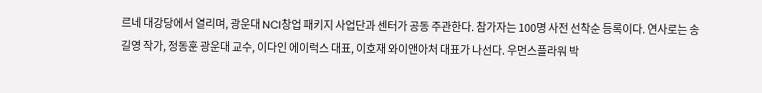르네 대강당에서 열리며, 광운대 NCI창업 패키지 사업단과 센터가 공동 주관한다. 참가자는 100명 사전 선착순 등록이다. 연사로는 송길영 작가, 정동훈 광운대 교수, 이다인 에이럭스 대표, 이호재 와이앤아처 대표가 나선다. 우먼스플라워 박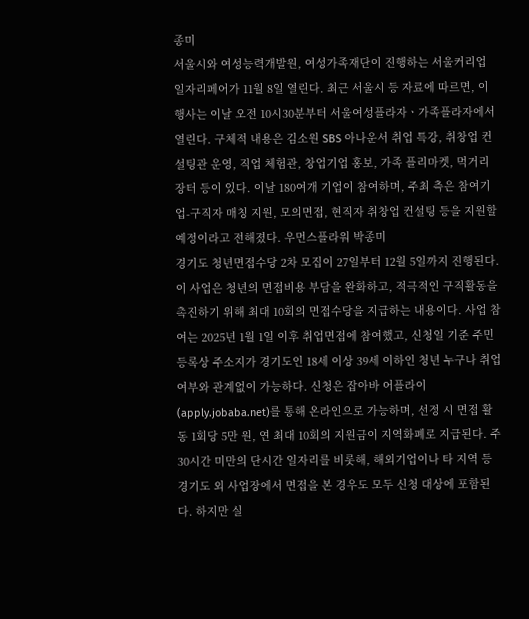종미
서울시와 여성능력개발원, 여성가족재단이 진행하는 서울커리업 일자리페어가 11월 8일 열린다. 최근 서울시 등 자료에 따르면, 이 행사는 이날 오전 10시30분부터 서울여성플라자ㆍ가족플라자에서 열린다. 구체적 내용은 김소원 SBS 아나운서 취업 특강, 취창업 컨설팅관 운영, 직업 체험관, 창업기업 홍보, 가족 플리마켓, 먹거리 장터 등이 있다. 이날 180여개 기업이 참여하며, 주최 측은 참여기업-구직자 매칭 지원, 모의면접, 현직자 취창업 컨설팅 등을 지원할 예정이라고 전해졌다. 우먼스플라워 박종미
경기도 청년면접수당 2차 모집이 27일부터 12월 5일까지 진행된다. 이 사업은 청년의 면접비용 부담을 완화하고, 적극적인 구직활동을 촉진하기 위해 최대 10회의 면접수당을 지급하는 내용이다. 사업 참여는 2025년 1월 1일 이후 취업면접에 참여했고, 신청일 기준 주민등록상 주소지가 경기도인 18세 이상 39세 이하인 청년 누구나 취업 여부와 관계없이 가능하다. 신청은 잡아바 어플라이(apply.jobaba.net)를 통해 온라인으로 가능하며, 선정 시 면접 활동 1회당 5만 원, 연 최대 10회의 지원금이 지역화폐로 지급된다. 주 30시간 미만의 단시간 일자리를 비롯해, 해외기업이나 타 지역 등 경기도 외 사업장에서 면접을 본 경우도 모두 신청 대상에 포함된다. 하지만 실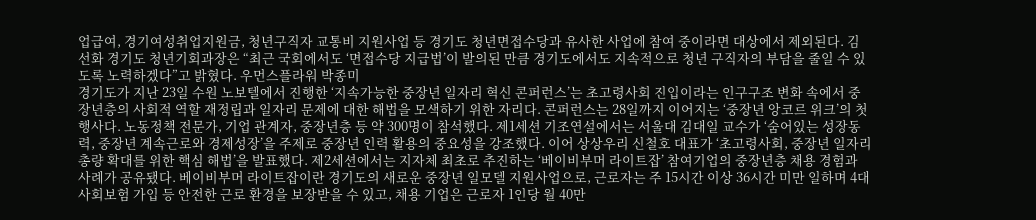업급여, 경기여성취업지원금, 청년구직자 교통비 지원사업 등 경기도 청년면접수당과 유사한 사업에 참여 중이라면 대상에서 제외된다. 김선화 경기도 청년기회과장은 “최근 국회에서도 ‘면접수당 지급법’이 발의된 만큼 경기도에서도 지속적으로 청년 구직자의 부담을 줄일 수 있도록 노력하겠다”고 밝혔다. 우먼스플라워 박종미
경기도가 지난 23일 수원 노보텔에서 진행한 ‘지속가능한 중장년 일자리 혁신 콘퍼런스’는 초고령사회 진입이라는 인구구조 변화 속에서 중장년층의 사회적 역할 재정립과 일자리 문제에 대한 해법을 모색하기 위한 자리다. 콘퍼런스는 28일까지 이어지는 ‘중장년 앙코르 위크’의 첫 행사다. 노동정책 전문가, 기업 관계자, 중장년층 등 약 300명이 참석했다. 제1세션 기조연설에서는 서울대 김대일 교수가 ‘숨어있는 성장동력, 중장년 계속근로와 경제성장’을 주제로 중장년 인력 활용의 중요성을 강조했다. 이어 상상우리 신철호 대표가 ‘초고령사회, 중장년 일자리 총량 확대를 위한 핵심 해법’을 발표했다. 제2세션에서는 지자체 최초로 추진하는 ‘베이비부머 라이트잡’ 참여기업의 중장년층 채용 경험과 사례가 공유됐다. 베이비부머 라이트잡이란 경기도의 새로운 중장년 일모델 지원사업으로, 근로자는 주 15시간 이상 36시간 미만 일하며 4대 사회보험 가입 등 안전한 근로 환경을 보장받을 수 있고, 채용 기업은 근로자 1인당 월 40만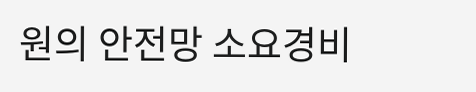원의 안전망 소요경비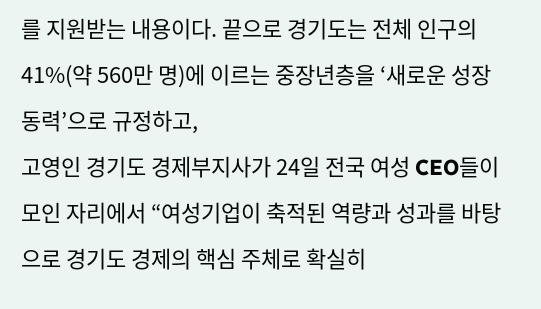를 지원받는 내용이다. 끝으로 경기도는 전체 인구의 41%(약 560만 명)에 이르는 중장년층을 ‘새로운 성장동력’으로 규정하고,
고영인 경기도 경제부지사가 24일 전국 여성 CEO들이 모인 자리에서 “여성기업이 축적된 역량과 성과를 바탕으로 경기도 경제의 핵심 주체로 확실히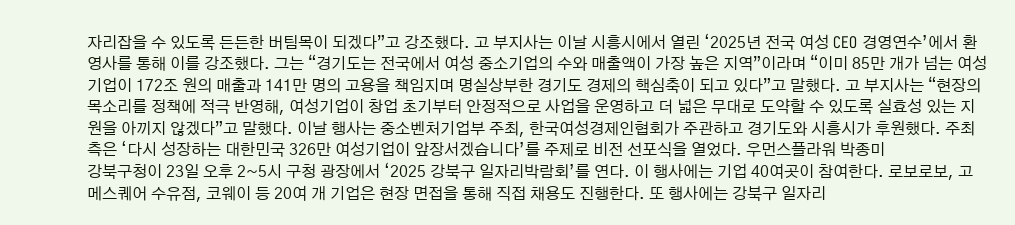자리잡을 수 있도록 든든한 버팀목이 되겠다”고 강조했다. 고 부지사는 이날 시흥시에서 열린 ‘2025년 전국 여성 CEO 경영연수’에서 환영사를 통해 이를 강조했다. 그는 “경기도는 전국에서 여성 중소기업의 수와 매출액이 가장 높은 지역”이라며 “이미 85만 개가 넘는 여성기업이 172조 원의 매출과 141만 명의 고용을 책임지며 명실상부한 경기도 경제의 핵심축이 되고 있다”고 말했다. 고 부지사는 “현장의 목소리를 정책에 적극 반영해, 여성기업이 창업 초기부터 안정적으로 사업을 운영하고 더 넓은 무대로 도약할 수 있도록 실효성 있는 지원을 아끼지 않겠다”고 말했다. 이날 행사는 중소벤처기업부 주최, 한국여성경제인협회가 주관하고 경기도와 시흥시가 후원했다. 주최 측은 ‘다시 성장하는 대한민국 326만 여성기업이 앞장서겠습니다’를 주제로 비전 선포식을 열었다. 우먼스플라워 박종미
강북구청이 23일 오후 2~5시 구청 광장에서 ‘2025 강북구 일자리박람회’를 연다. 이 행사에는 기업 40여곳이 참여한다. 로보로보, 고메스퀘어 수유점, 코웨이 등 20여 개 기업은 현장 면접을 통해 직접 채용도 진행한다. 또 행사에는 강북구 일자리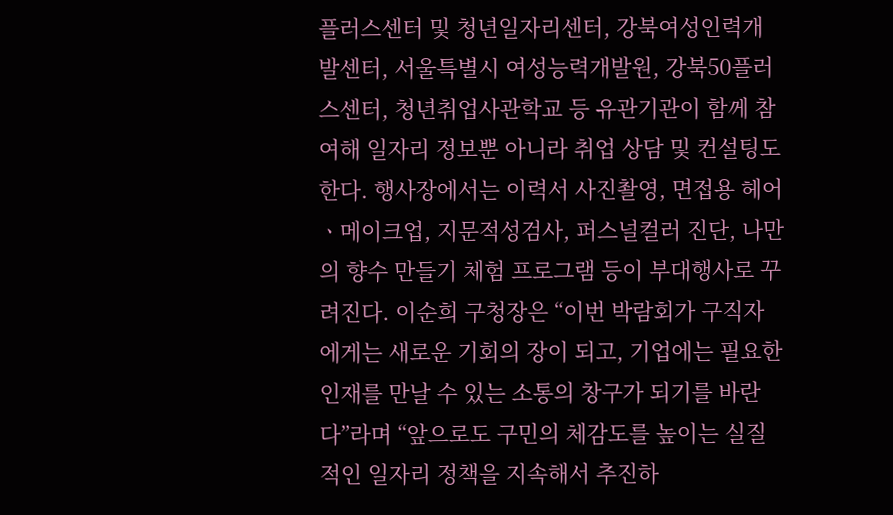플러스센터 및 청년일자리센터, 강북여성인력개발센터, 서울특별시 여성능력개발원, 강북50플러스센터, 청년취업사관학교 등 유관기관이 함께 참여해 일자리 정보뿐 아니라 취업 상담 및 컨설팅도 한다. 행사장에서는 이력서 사진촬영, 면접용 헤어ㆍ메이크업, 지문적성검사, 퍼스널컬러 진단, 나만의 향수 만들기 체험 프로그램 등이 부대행사로 꾸려진다. 이순희 구청장은 “이번 박람회가 구직자에게는 새로운 기회의 장이 되고, 기업에는 필요한 인재를 만날 수 있는 소통의 창구가 되기를 바란다”라며 “앞으로도 구민의 체감도를 높이는 실질적인 일자리 정책을 지속해서 추진하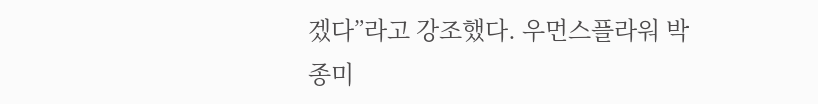겠다”라고 강조했다. 우먼스플라워 박종미